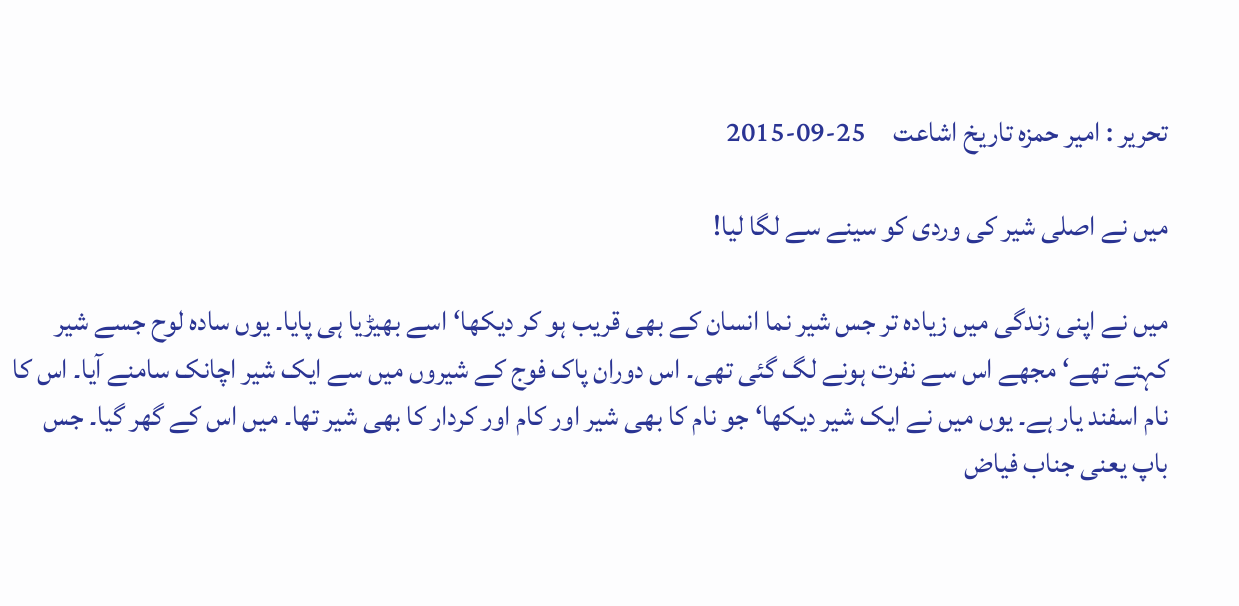تحریر : امیر حمزہ تاریخ اشاعت     25-09-2015

میں نے اصلی شیر کی وردی کو سینے سے لگا لیا!

میں نے اپنی زندگی میں زیادہ تر جس شیر نما انسان کے بھی قریب ہو کر دیکھا‘ اسے بھیڑیا ہی پایا۔ یوں سادہ لوح جسے شیر کہتے تھے‘ مجھے اس سے نفرت ہونے لگ گئی تھی۔ اس دوران پاک فوج کے شیروں میں سے ایک شیر اچانک سامنے آیا۔ اس کا نام اسفند یار ہے۔ یوں میں نے ایک شیر دیکھا‘ جو نام کا بھی شیر اور کام اور کردار کا بھی شیر تھا۔ میں اس کے گھر گیا۔ جس باپ یعنی جناب فیاض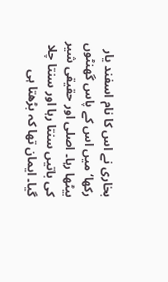بخاری نے اس کا نام اسفند یار رکھا‘ میں اس کے پاس گھنٹوں بیٹھا رہا۔ اصلی اور حقیقی شیر کی باتیں سنتا رہا اور سنتا چلا گیا۔ ایمان تھا کہ بڑھتا ہی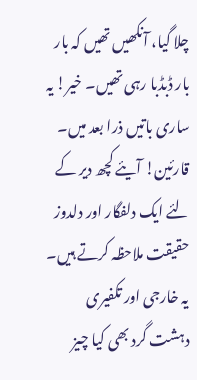چلا گیا، آنکھیں تھیں کہ بار بار ڈبڈبا رہی تھیں۔ خیر! یہ ساری باتیں ذرا بعد میں۔ قارئین! آیئے کچھ دیر کے لئے ایک دلفگار اور دلدوز حقیقت ملاحظہ کرتے ہیں۔
یہ خارجی اور تکفیری دہشت گرد بھی کیا چیز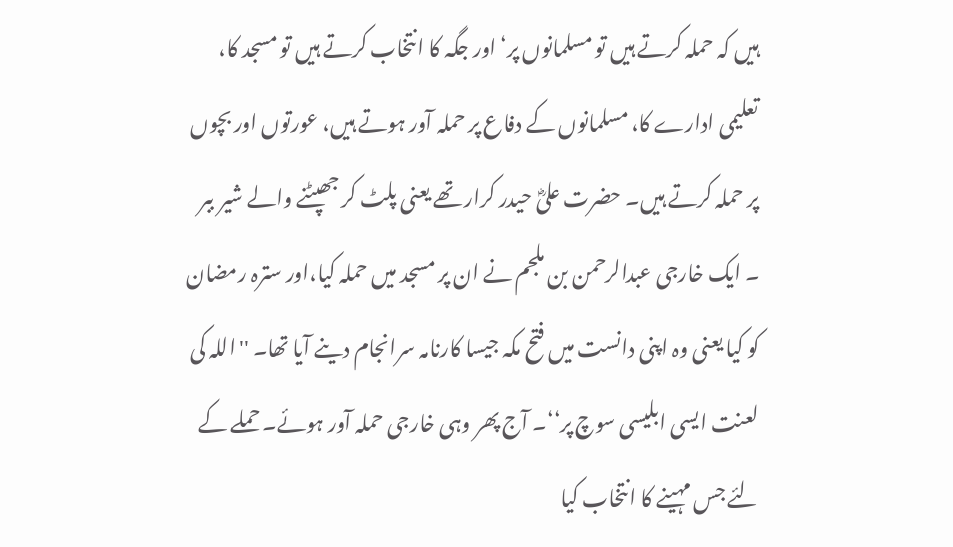ہیں کہ حملہ کرتے ہیں تو مسلمانوں پر‘ اور جگہ کا انتخاب کرتے ہیں تو مسجد کا، تعلیمی ادارے کا، مسلمانوں کے دفاع پر حملہ آور ہوتے ہیں، عورتوں اور بچوں پر حملہ کرتے ہیں۔ حضرت علیؓ حیدر کرار تھے یعنی پلٹ کر جھپٹنے والے شیر ببر ۔ ایک خارجی عبدالرحمن بن ملجم نے ان پر مسجد میں حملہ کیا،اور سترہ رمضان کو کیا یعنی وہ اپنی دانست میں فتح مکہ جیسا کارنامہ سرانجام دینے آیا تھا۔ ''اللہ کی لعنت ایسی ابلیسی سوچ پر‘‘۔ آج پھر وہی خارجی حملہ آور ہوئے۔ حملے کے لئے جس مہینے کا انتخاب کیا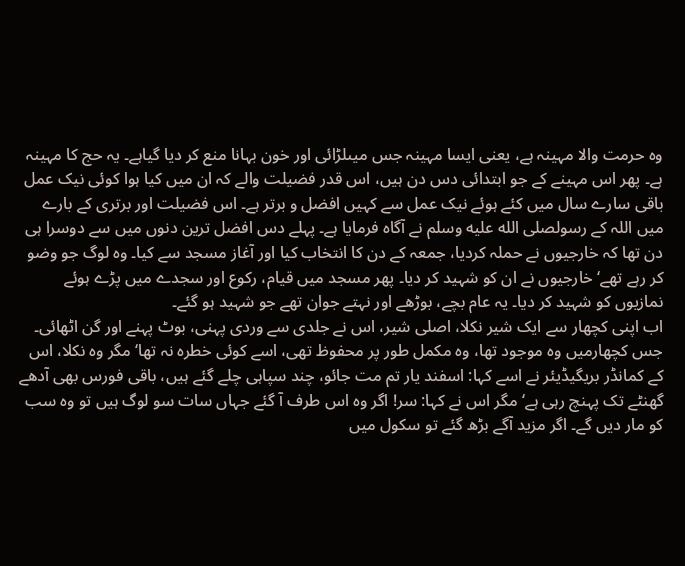وہ حرمت والا مہینہ ہے، یعنی ایسا مہینہ جس میںلڑائی اور خون بہانا منع کر دیا گیاہے۔ یہ حج کا مہینہ ہے۔ پھر اس مہینے کے جو ابتدائی دس دن ہیں، اس قدر فضیلت والے کہ ان میں کیا ہوا کوئی نیک عمل باقی سارے سال میں کئے ہوئے نیک عمل سے کہیں افضل و برتر ہے۔ اس فضیلت اور برتری کے بارے میں اللہ کے رسولصلى الله عليه وسلم نے آگاہ فرمایا ہے۔ پہلے دس افضل ترین دنوں میں سے دوسرا ہی دن تھا کہ خارجیوں نے حملہ کردیا، جمعہ کے دن کا انتخاب کیا اور آغاز مسجد سے کیا۔ وہ لوگ جو وضو کر رہے تھے‘ خارجیوں نے ان کو شہید کر دیا۔ پھر مسجد میں قیام، رکوع اور سجدے میں پڑے ہوئے نمازیوں کو شہید کر دیا۔ یہ عام بچے، بوڑھے اور نہتے جوان تھے جو شہید ہو گئے۔
اب اپنی کچھار سے ایک شیر نکلا، اصلی شیر، اس نے جلدی سے وردی پہنی، بوٹ پہنے اور گن اٹھائی۔ جس کچھارمیں وہ موجود تھا، وہ مکمل طور پر محفوظ تھی، اسے کوئی خطرہ نہ تھا‘ مگر وہ نکلا، اس کے کمانڈر بریگیڈیئر نے اسے کہا: اسفند یار تم مت جائو، چند سپاہی چلے گئے ہیں، باقی فورس بھی آدھے گھنٹے تک پہنچ رہی ہے‘ مگر اس نے کہا: سر! اگر وہ اس طرف آ گئے جہاں سات سو لوگ ہیں تو وہ سب کو مار دیں گے۔ اگر مزید آگے بڑھ گئے تو سکول میں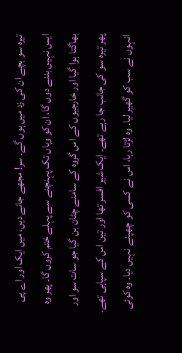تیرہ سو بچے ان کی زد میں ہوں گے۔ سر! مجھے جانے دیں، میں ایک اور اے پی ایس نہیں بننے دوں گا، ان کو وہاں تک پہنچنے سے پہلے ختم کروں گا۔ پھر وہ بھاگتا ہوا گیا اور خارجیوں کے اس گروہ کے سامنے چٹان بن گیا جو سات سو اور پھر تیرہ سو کی جانب جا رہے تھے۔ ایک شیر افسر تھا اور تین اس کے سپاہی تھے۔ انہوں نے سب کو گھیر لیا۔ وہ لڑتا رہا، اس نے کسی کو چھپنے نہیں دیا۔ وہ کوئی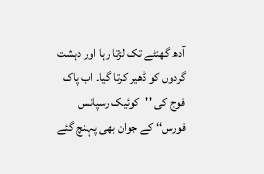آدھ گھنٹے تک لڑتا رہا اور دہشت گردوں کو ڈھیر کرتا گیا۔ اب پاک فوج کی ''کوئیک رسپانس فورس‘‘ کے جوان بھی پہنچ گئے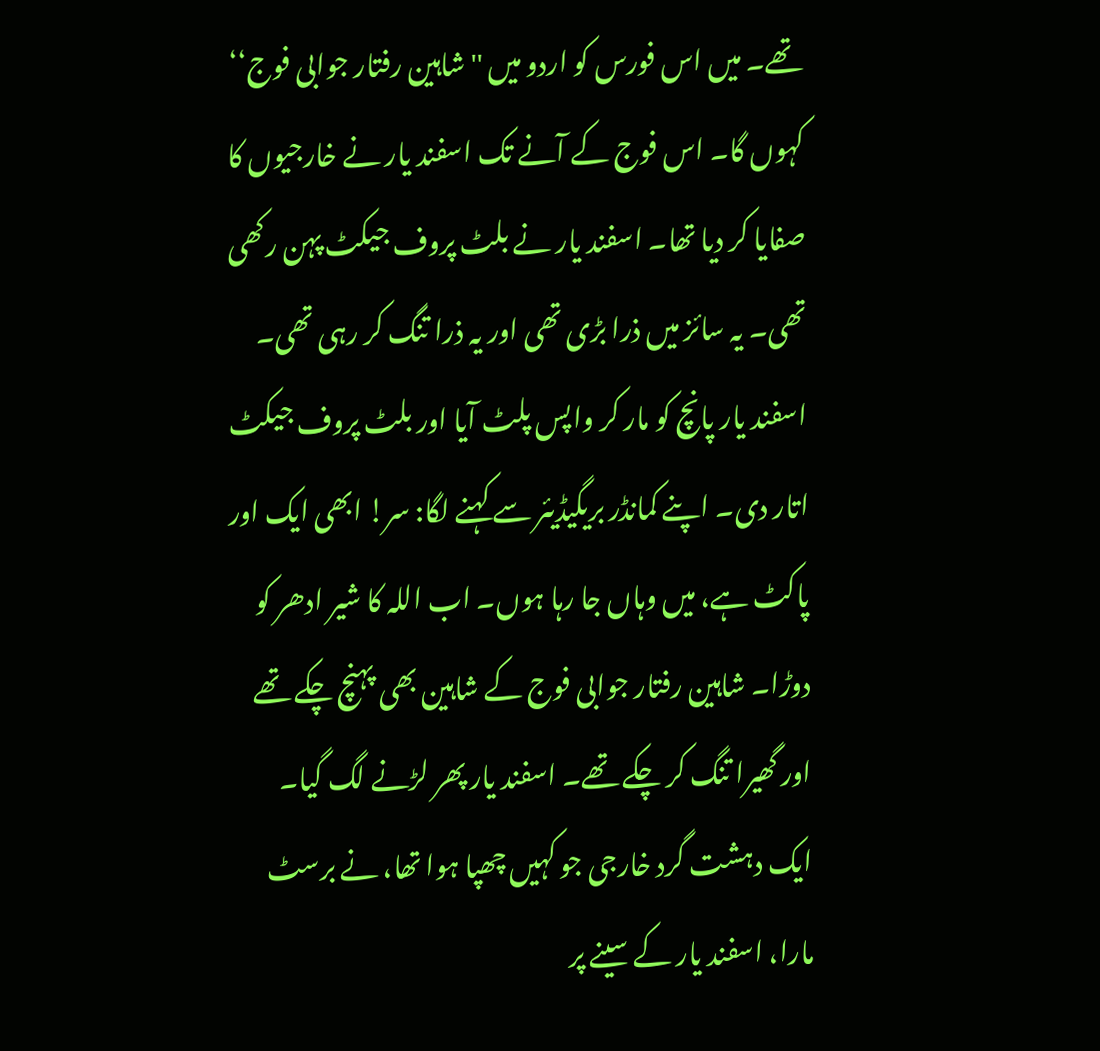تھے۔ میں اس فورس کو اردو میں ''شاہین رفتار جوابی فوج‘‘ کہوں گا۔ اس فوج کے آنے تک اسفند یار نے خارجیوں کا صفایا کر دیا تھا۔ اسفند یار نے بلٹ پروف جیکٹ پہن رکھی تھی۔ یہ سائز میں ذرا بڑی تھی اور یہ ذرا تنگ کر رہی تھی۔ اسفند یار پانچ کو مار کر واپس پلٹ آیا اور بلٹ پروف جیکٹ اتار دی۔ اپنے کمانڈر بریگیڈیئر سے کہنے لگا: سر! ابھی ایک اور پاکٹ ہے، میں وہاں جا رہا ہوں۔ اب اللہ کا شیر ادھر کو دوڑا۔ شاہین رفتار جوابی فوج کے شاہین بھی پہنچ چکے تھے اور گھیرا تنگ کر چکے تھے۔ اسفند یار پھر لڑنے لگ گیا۔ ایک دہشت گرد خارجی جو کہیں چھپا ہوا تھا، نے برسٹ مارا، اسفند یار کے سینے پر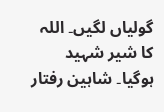گولیاں لگیں۔ اللہ کا شیر شہید ہوگیا۔ شاہین رفتار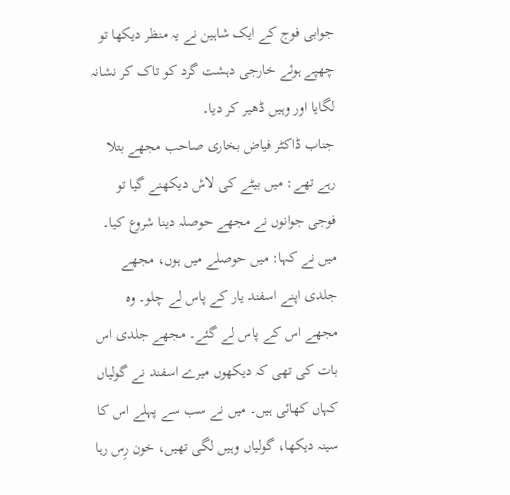جوابی فوج کے ایک شاہین نے یہ منظر دیکھا تو چھپے ہوئے خارجی دہشت گرد کو تاک کر نشانہ لگایا اور وہیں ڈھیر کر دیا۔
جناب ڈاکٹر فیاض بخاری صاحب مجھے بتلا رہے تھے: میں بیٹے کی لاش دیکھنے گیا تو فوجی جوانوں نے مجھے حوصلہ دینا شروع کیا۔ میں نے کہا: میں حوصلے میں ہوں، مجھے جلدی اپنے اسفند یار کے پاس لے چلو۔ وہ مجھے اس کے پاس لے گئے۔ مجھے جلدی اس بات کی تھی کہ دیکھوں میرے اسفند نے گولیاں کہاں کھائی ہیں۔ میں نے سب سے پہلے اس کا سینہ دیکھا، گولیاں وہیں لگی تھیں، خون رِس رہا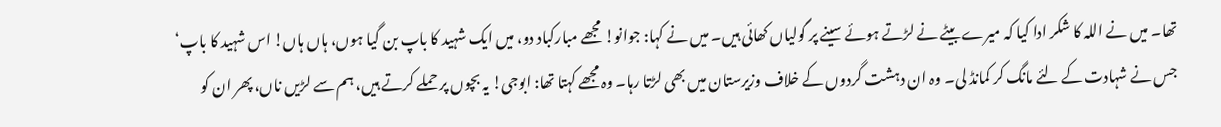تھا۔ میں نے اللہ کا شکر ادا کیا کہ میرے بیٹے نے لڑتے ہوئے سینے پر گولیاں کھائی ہیں۔ میں نے کہا: جوانو! مجھے مبارکباد دو، میں ایک شہید کا باپ بن گیا ہوں، ہاں ہاں! اس شہید کا باپ‘ جس نے شہادت کے لئے مانگ کر کمانڈ لی۔ وہ ان دہشت گردوں کے خلاف وزیرستان میں بھی لڑتا رہا۔ وہ مجھے کہتا تھا: ابوجی! یہ بچوں پر حملے کرتے ہیں، ہم سے لڑیں ناں، پھر ان کو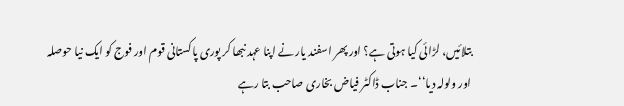بتلائیں، لڑائی کیا ہوتی ہے؟ اور پھر اسفند یار نے اپنا عہد نبھا کر پوری پاکستانی قوم اور فوج کو ایک نیا حوصلہ اور ولولہ دیا‘‘۔ جناب ڈاکٹر فیاض بخاری صاحب بتا رہے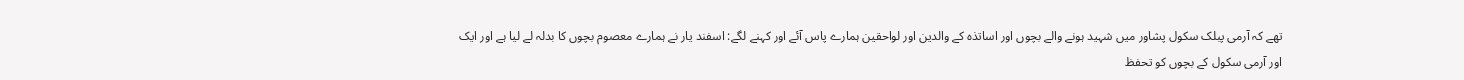تھے کہ آرمی پبلک سکول پشاور میں شہید ہونے والے بچوں اور اساتذہ کے والدین اور لواحقین ہمارے پاس آئے اور کہنے لگے: اسفند یار نے ہمارے معصوم بچوں کا بدلہ لے لیا ہے اور ایک اور آرمی سکول کے بچوں کو تحفظ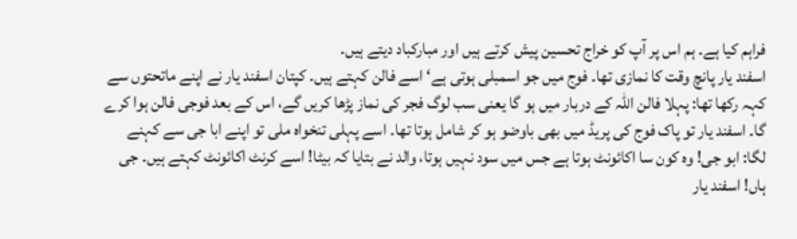فراہم کیا ہے۔ ہم اس پر آپ کو خراج تحسین پیش کرتے ہیں اور مبارکباد دیتے ہیں۔
اسفند یار پانچ وقت کا نمازی تھا۔ فوج میں جو اسمبلی ہوتی ہے‘ اسے فالن کہتے ہیں۔ کپتان اسفند یار نے اپنے ماتحتوں سے کہہ رکھا تھا: پہلا فالن اللہ کے دربار میں ہو گا یعنی سب لوگ فجر کی نماز پڑھا کریں گے، اس کے بعد فوجی فالن ہوا کرے گا۔ اسفند یار تو پاک فوج کی پریڈ میں بھی باوضو ہو کر شامل ہوتا تھا۔ اسے پہلی تنخواہ ملی تو اپنے ابا جی سے کہنے لگا: ابو جی! وہ کون سا اکائونٹ ہوتا ہے جس میں سود نہیں ہوتا، والد نے بتایا کہ بیٹا! اسے کرنٹ اکائونٹ کہتے ہیں۔ جی ہاں! اسفند یار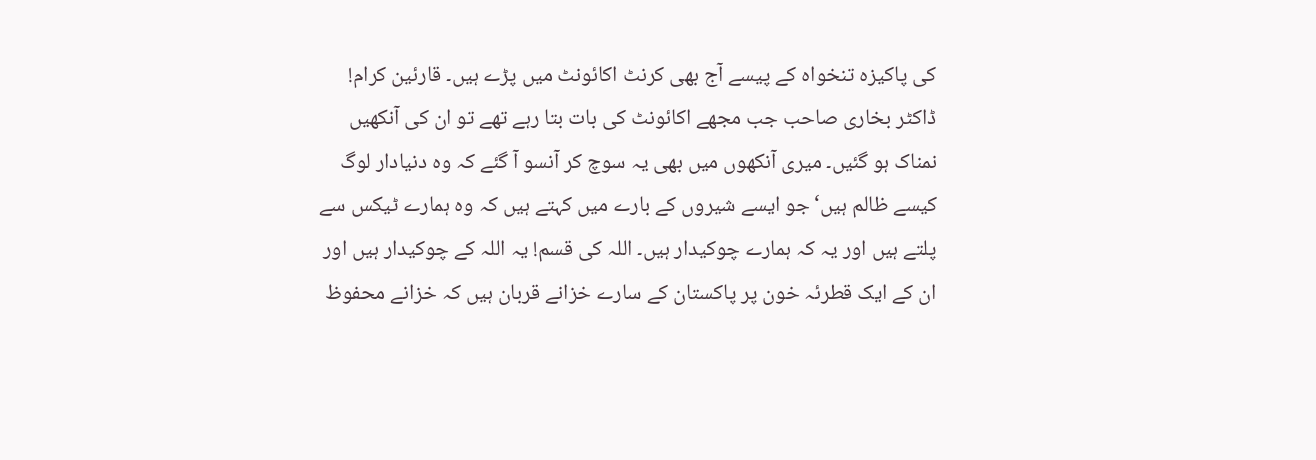کی پاکیزہ تنخواہ کے پیسے آج بھی کرنٹ اکائونٹ میں پڑے ہیں۔ قارئین کرام! ڈاکٹر بخاری صاحب جب مجھے اکائونٹ کی بات بتا رہے تھے تو ان کی آنکھیں نمناک ہو گئیں۔ میری آنکھوں میں بھی یہ سوچ کر آنسو آ گئے کہ وہ دنیادار لوگ کیسے ظالم ہیں‘ جو ایسے شیروں کے بارے میں کہتے ہیں کہ وہ ہمارے ٹیکس سے پلتے ہیں اور یہ کہ ہمارے چوکیدار ہیں۔ اللہ کی قسم! یہ اللہ کے چوکیدار ہیں اور ان کے ایک قطرئہ خون پر پاکستان کے سارے خزانے قربان ہیں کہ خزانے محفوظ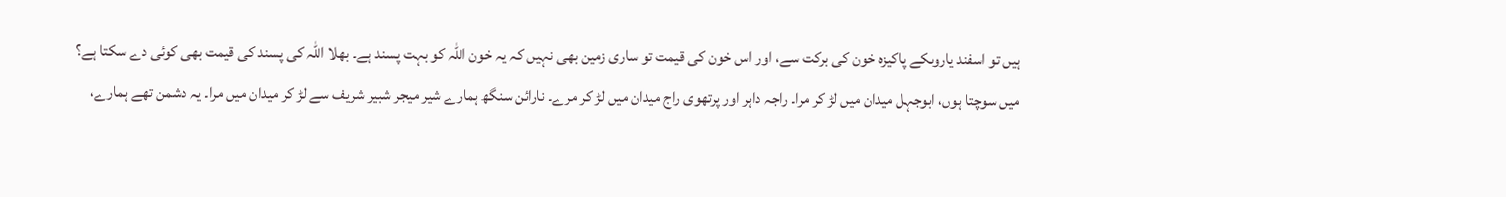ہیں تو اسفند یاروںکے پاکیزہ خون کی برکت سے، اور اس خون کی قیمت تو ساری زمین بھی نہیں کہ یہ خون اللہ کو بہت پسند ہے۔ بھلا اللہ کی پسند کی قیمت بھی کوئی دے سکتا ہے؟
میں سوچتا ہوں، ابوجہل میدان میں لڑ کر مرا۔ راجہ داہر اور پرتھوی راج میدان میں لڑ کر مرے۔ نارائن سنگھ ہمارے شیر میجر شبیر شریف سے لڑ کر میدان میں مرا۔ یہ دشمن تھے ہمارے،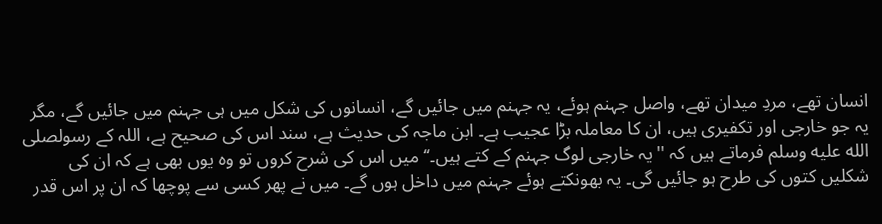انسان تھے، مردِ میدان تھے، واصل جہنم ہوئے، یہ جہنم میں جائیں گے، انسانوں کی شکل میں ہی جہنم میں جائیں گے، مگر یہ جو خارجی اور تکفیری ہیں، ان کا معاملہ بڑا عجیب ہے۔ ابن ماجہ کی حدیث ہے، سند اس کی صحیح ہے، اللہ کے رسولصلى الله عليه وسلم فرماتے ہیں کہ ''یہ خارجی لوگ جہنم کے کتے ہیں۔‘‘ میں اس کی شرح کروں تو وہ یوں بھی ہے کہ ان کی شکلیں کتوں کی طرح ہو جائیں گی۔ یہ بھونکتے ہوئے جہنم میں داخل ہوں گے۔ میں نے پھر کسی سے پوچھا کہ ان پر اس قدر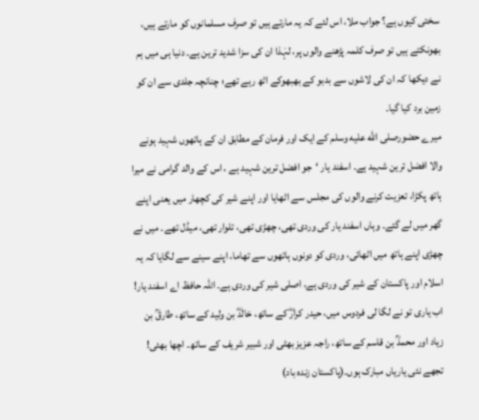سختی کیوں ہے؟ جواب ملا، اس لئے کہ یہ مارتے ہیں تو صرف مسلمانوں کو مارتے ہیں، بھونکتے ہیں تو صرف کلمہ پڑھنے والوں پر، لہٰذا ان کی سزا شدید ترین ہے۔ دنیا ہی میں ہم نے دیکھا کہ ان کی لاشوں سے بدبو کے بھبھوکے اٹھ رہے تھے؛ چنانچہ جلدی سے ان کو زمین برد کیا گیا۔
میرے حضورصلى الله عليه وسلم کے ایک اور فرمان کے مطابق ان کے ہاتھوں شہید ہونے والا افضل ترین شہید ہے۔ اسفند یار ‘جو افضل ترین شہید ہے ، اس کے والد گرامی نے میرا ہاتھ پکڑا، تعزیت کرنے والوں کی مجلس سے اٹھایا اور اپنے شیر کی کچھار میں یعنی اپنے گھر میں لے گئے۔ وہاں اسفند یار کی وردی تھی، چھڑی تھی، تلوار تھی، میڈل تھے۔ میں نے چھڑی اپنے ہاتھ میں اٹھائی، وردی کو دونوں ہاتھوں سے تھاما، اپنے سینے سے لگایا کہ یہ اسلام اور پاکستان کے شیر کی وردی ہے، اصلی شیر کی وردی ہے۔ اللہ حافظ اے اسفند یار! اب یاری تو نے لگا لی فردوس میں، حیدر کرارؓ کے ساتھ، خالدؓ بن ولید کے ساتھ، طارقؒ بن زیاد اور محمدؒ بن قاسم کے ساتھ، راجہ عزیز بھٹی اور شبیر شریف کے ساتھ۔ اچھا بھئی! تجھے نئی یاریاں مبارک ہوں۔(پاکستان زندہ باد)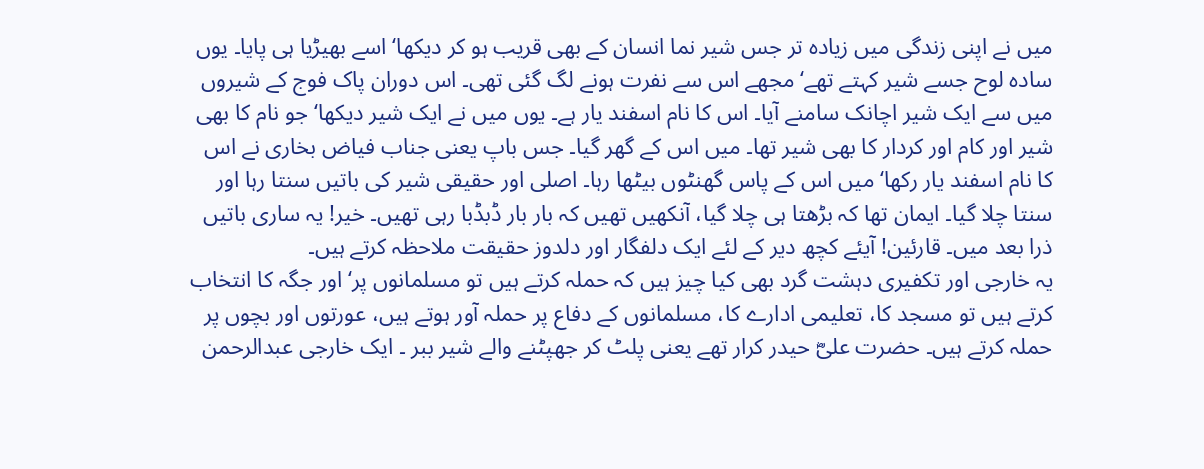میں نے اپنی زندگی میں زیادہ تر جس شیر نما انسان کے بھی قریب ہو کر دیکھا‘ اسے بھیڑیا ہی پایا۔ یوں سادہ لوح جسے شیر کہتے تھے‘ مجھے اس سے نفرت ہونے لگ گئی تھی۔ اس دوران پاک فوج کے شیروں میں سے ایک شیر اچانک سامنے آیا۔ اس کا نام اسفند یار ہے۔ یوں میں نے ایک شیر دیکھا‘ جو نام کا بھی شیر اور کام اور کردار کا بھی شیر تھا۔ میں اس کے گھر گیا۔ جس باپ یعنی جناب فیاض بخاری نے اس کا نام اسفند یار رکھا‘ میں اس کے پاس گھنٹوں بیٹھا رہا۔ اصلی اور حقیقی شیر کی باتیں سنتا رہا اور سنتا چلا گیا۔ ایمان تھا کہ بڑھتا ہی چلا گیا، آنکھیں تھیں کہ بار بار ڈبڈبا رہی تھیں۔ خیر! یہ ساری باتیں ذرا بعد میں۔ قارئین! آیئے کچھ دیر کے لئے ایک دلفگار اور دلدوز حقیقت ملاحظہ کرتے ہیں۔
یہ خارجی اور تکفیری دہشت گرد بھی کیا چیز ہیں کہ حملہ کرتے ہیں تو مسلمانوں پر‘ اور جگہ کا انتخاب کرتے ہیں تو مسجد کا، تعلیمی ادارے کا، مسلمانوں کے دفاع پر حملہ آور ہوتے ہیں، عورتوں اور بچوں پر حملہ کرتے ہیں۔ حضرت علیؓ حیدر کرار تھے یعنی پلٹ کر جھپٹنے والے شیر ببر ۔ ایک خارجی عبدالرحمن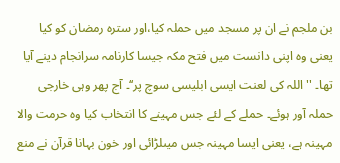بن ملجم نے ان پر مسجد میں حملہ کیا،اور سترہ رمضان کو کیا یعنی وہ اپنی دانست میں فتح مکہ جیسا کارنامہ سرانجام دینے آیا تھا۔ ''اللہ کی لعنت ایسی ابلیسی سوچ پر‘‘۔ آج پھر وہی خارجی حملہ آور ہوئے۔ حملے کے لئے جس مہینے کا انتخاب کیا وہ حرمت والا مہینہ ہے، یعنی ایسا مہینہ جس میںلڑائی اور خون بہانا قرآن نے منع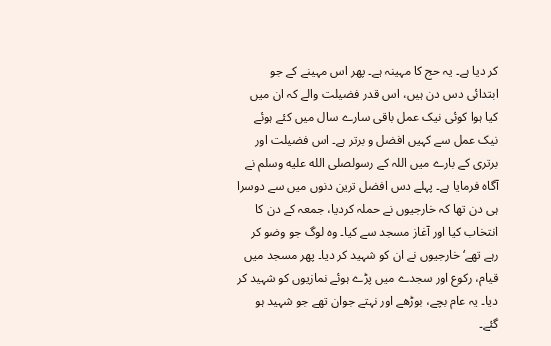کر دیا ہے۔ یہ حج کا مہینہ ہے۔ پھر اس مہینے کے جو ابتدائی دس دن ہیں، اس قدر فضیلت والے کہ ان میں کیا ہوا کوئی نیک عمل باقی سارے سال میں کئے ہوئے نیک عمل سے کہیں افضل و برتر ہے۔ اس فضیلت اور برتری کے بارے میں اللہ کے رسولصلى الله عليه وسلم نے آگاہ فرمایا ہے۔ پہلے دس افضل ترین دنوں میں سے دوسرا ہی دن تھا کہ خارجیوں نے حملہ کردیا، جمعہ کے دن کا انتخاب کیا اور آغاز مسجد سے کیا۔ وہ لوگ جو وضو کر رہے تھے‘ خارجیوں نے ان کو شہید کر دیا۔ پھر مسجد میں قیام، رکوع اور سجدے میں پڑے ہوئے نمازیوں کو شہید کر دیا۔ یہ عام بچے، بوڑھے اور نہتے جوان تھے جو شہید ہو گئے۔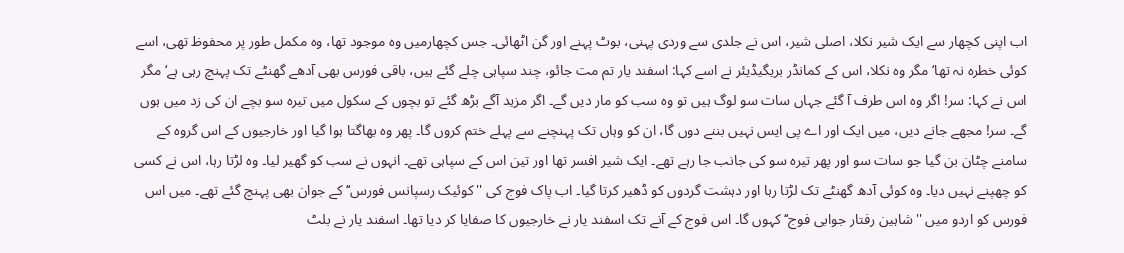اب اپنی کچھار سے ایک شیر نکلا، اصلی شیر، اس نے جلدی سے وردی پہنی، بوٹ پہنے اور گن اٹھائی۔ جس کچھارمیں وہ موجود تھا، وہ مکمل طور پر محفوظ تھی، اسے کوئی خطرہ نہ تھا‘ مگر وہ نکلا، اس کے کمانڈر بریگیڈیئر نے اسے کہا: اسفند یار تم مت جائو، چند سپاہی چلے گئے ہیں، باقی فورس بھی آدھے گھنٹے تک پہنچ رہی ہے‘ مگر اس نے کہا: سر! اگر وہ اس طرف آ گئے جہاں سات سو لوگ ہیں تو وہ سب کو مار دیں گے۔ اگر مزید آگے بڑھ گئے تو بچوں کے سکول میں تیرہ سو بچے ان کی زد میں ہوں گے۔ سر! مجھے جانے دیں، میں ایک اور اے پی ایس نہیں بننے دوں گا، ان کو وہاں تک پہنچنے سے پہلے ختم کروں گا۔ پھر وہ بھاگتا ہوا گیا اور خارجیوں کے اس گروہ کے سامنے چٹان بن گیا جو سات سو اور پھر تیرہ سو کی جانب جا رہے تھے۔ ایک شیر افسر تھا اور تین اس کے سپاہی تھے۔ انہوں نے سب کو گھیر لیا۔ وہ لڑتا رہا، اس نے کسی کو چھپنے نہیں دیا۔ وہ کوئی آدھ گھنٹے تک لڑتا رہا اور دہشت گردوں کو ڈھیر کرتا گیا۔ اب پاک فوج کی ''کوئیک رسپانس فورس‘‘ کے جوان بھی پہنچ گئے تھے۔ میں اس فورس کو اردو میں ''شاہین رفتار جوابی فوج‘‘ کہوں گا۔ اس فوج کے آنے تک اسفند یار نے خارجیوں کا صفایا کر دیا تھا۔ اسفند یار نے بلٹ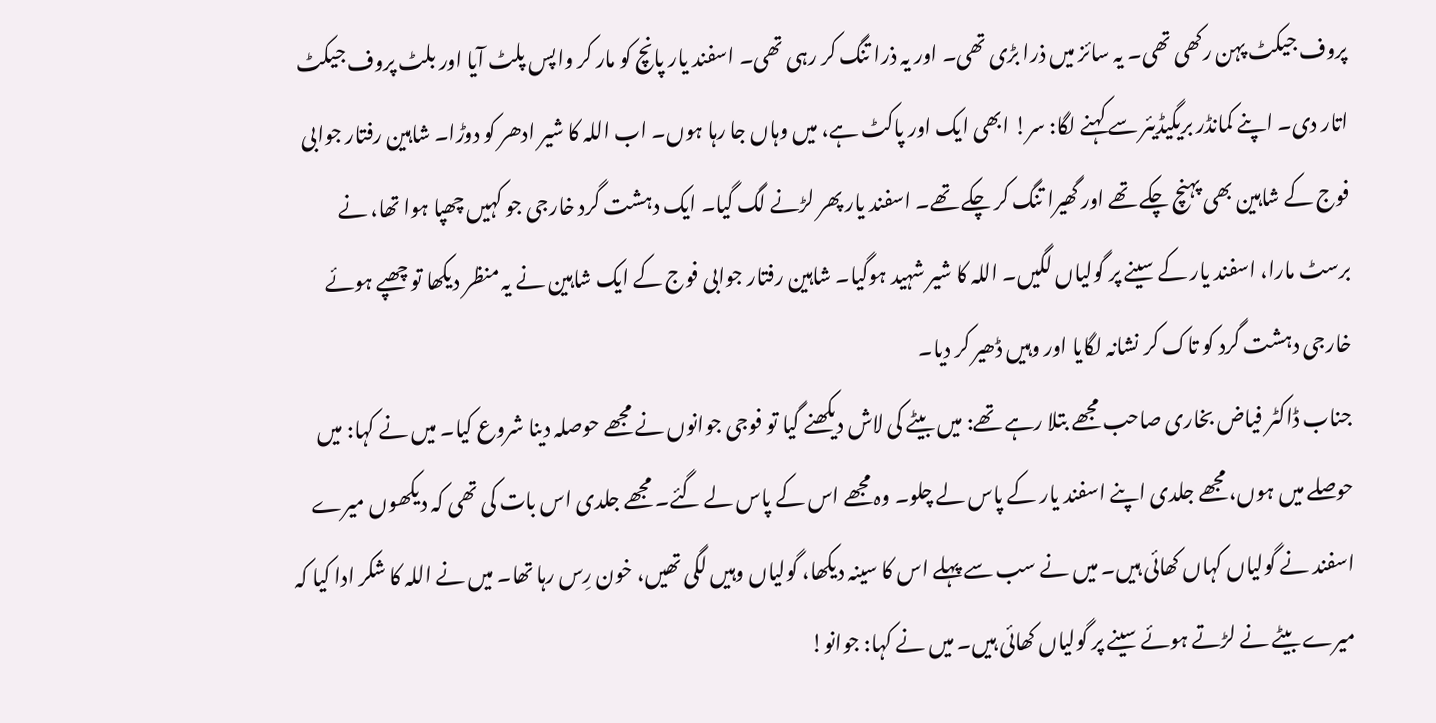پروف جیکٹ پہن رکھی تھی۔ یہ سائز میں ذرا بڑی تھی۔ اور یہ ذرا تنگ کر رہی تھی۔ اسفند یار پانچ کو مار کر واپس پلٹ آیا اور بلٹ پروف جیکٹ اتار دی۔ اپنے کمانڈر بریگیڈیئر سے کہنے لگا: سر! ابھی ایک اور پاکٹ ہے، میں وہاں جا رہا ہوں۔ اب اللہ کا شیر ادھر کو دوڑا۔ شاہین رفتار جوابی فوج کے شاہین بھی پہنچ چکے تھے اور گھیرا تنگ کر چکے تھے۔ اسفند یار پھر لڑنے لگ گیا۔ ایک دہشت گرد خارجی جو کہیں چھپا ہوا تھا، نے برسٹ مارا، اسفند یار کے سینے پر گولیاں لگیں۔ اللہ کا شیر شہید ہوگیا۔ شاہین رفتار جوابی فوج کے ایک شاہین نے یہ منظر دیکھا تو چھپے ہوئے خارجی دہشت گرد کو تاک کر نشانہ لگایا اور وہیں ڈھیر کر دیا۔
جناب ڈاکٹر فیاض بخاری صاحب مجھے بتلا رہے تھے: میں بیٹے کی لاش دیکھنے گیا تو فوجی جوانوں نے مجھے حوصلہ دینا شروع کیا۔ میں نے کہا: میں حوصلے میں ہوں، مجھے جلدی اپنے اسفند یار کے پاس لے چلو۔ وہ مجھے اس کے پاس لے گئے۔ مجھے جلدی اس بات کی تھی کہ دیکھوں میرے اسفند نے گولیاں کہاں کھائی ہیں۔ میں نے سب سے پہلے اس کا سینہ دیکھا، گولیاں وہیں لگی تھیں، خون رِس رہا تھا۔ میں نے اللہ کا شکر ادا کیا کہ میرے بیٹے نے لڑتے ہوئے سینے پر گولیاں کھائی ہیں۔ میں نے کہا: جوانو!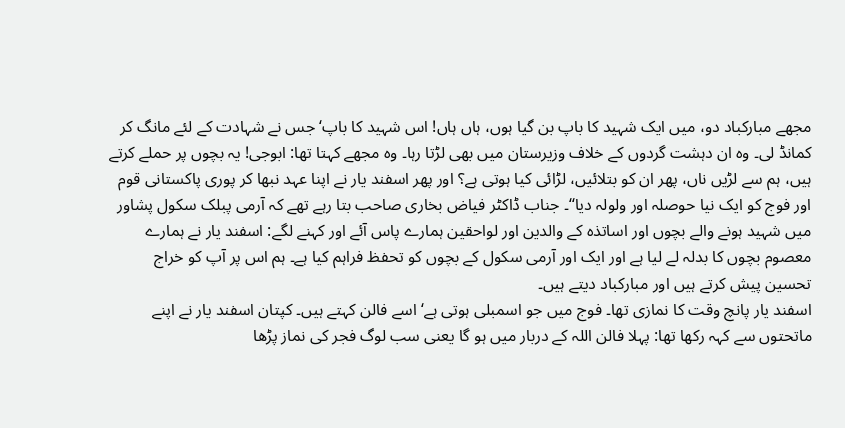مجھے مبارکباد دو، میں ایک شہید کا باپ بن گیا ہوں، ہاں ہاں! اس شہید کا باپ‘ جس نے شہادت کے لئے مانگ کر کمانڈ لی۔ وہ ان دہشت گردوں کے خلاف وزیرستان میں بھی لڑتا رہا۔ وہ مجھے کہتا تھا: ابوجی! یہ بچوں پر حملے کرتے ہیں، ہم سے لڑیں ناں، پھر ان کو بتلائیں، لڑائی کیا ہوتی ہے؟ اور پھر اسفند یار نے اپنا عہد نبھا کر پوری پاکستانی قوم اور فوج کو ایک نیا حوصلہ اور ولولہ دیا‘‘۔ جناب ڈاکٹر فیاض بخاری صاحب بتا رہے تھے کہ آرمی پبلک سکول پشاور میں شہید ہونے والے بچوں اور اساتذہ کے والدین اور لواحقین ہمارے پاس آئے اور کہنے لگے: اسفند یار نے ہمارے معصوم بچوں کا بدلہ لے لیا ہے اور ایک اور آرمی سکول کے بچوں کو تحفظ فراہم کیا ہے۔ ہم اس پر آپ کو خراج تحسین پیش کرتے ہیں اور مبارکباد دیتے ہیں۔
اسفند یار پانچ وقت کا نمازی تھا۔ فوج میں جو اسمبلی ہوتی ہے‘ اسے فالن کہتے ہیں۔ کپتان اسفند یار نے اپنے ماتحتوں سے کہہ رکھا تھا: پہلا فالن اللہ کے دربار میں ہو گا یعنی سب لوگ فجر کی نماز پڑھا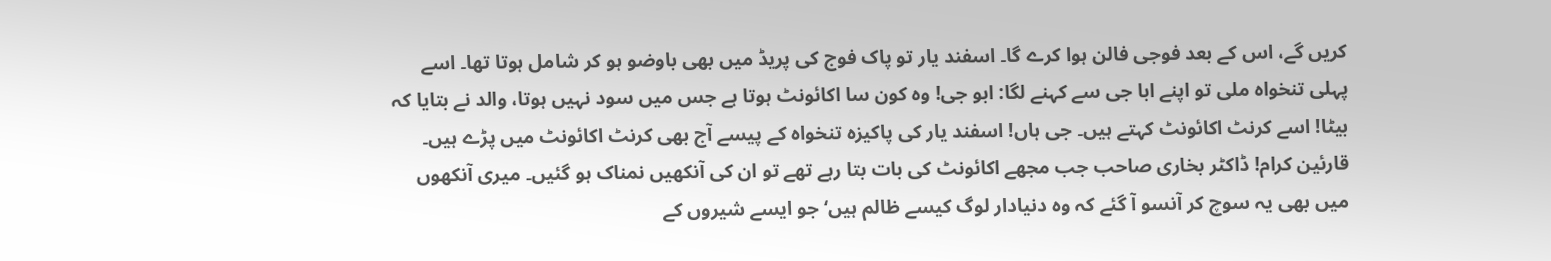کریں گے، اس کے بعد فوجی فالن ہوا کرے گا۔ اسفند یار تو پاک فوج کی پریڈ میں بھی باوضو ہو کر شامل ہوتا تھا۔ اسے پہلی تنخواہ ملی تو اپنے ابا جی سے کہنے لگا: ابو جی! وہ کون سا اکائونٹ ہوتا ہے جس میں سود نہیں ہوتا، والد نے بتایا کہ بیٹا! اسے کرنٹ اکائونٹ کہتے ہیں۔ جی ہاں! اسفند یار کی پاکیزہ تنخواہ کے پیسے آج بھی کرنٹ اکائونٹ میں پڑے ہیں۔ قارئین کرام! ڈاکٹر بخاری صاحب جب مجھے اکائونٹ کی بات بتا رہے تھے تو ان کی آنکھیں نمناک ہو گئیں۔ میری آنکھوں میں بھی یہ سوچ کر آنسو آ گئے کہ وہ دنیادار لوگ کیسے ظالم ہیں‘ جو ایسے شیروں کے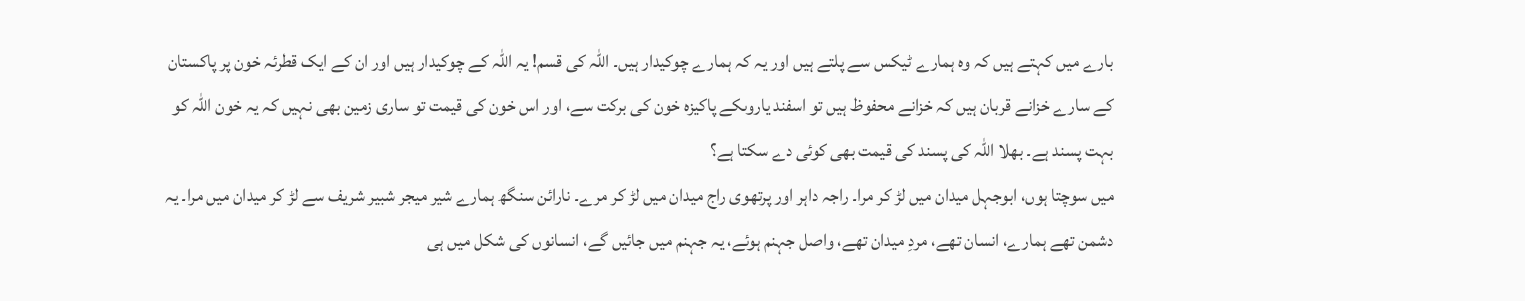بارے میں کہتے ہیں کہ وہ ہمارے ٹیکس سے پلتے ہیں اور یہ کہ ہمارے چوکیدار ہیں۔ اللہ کی قسم! یہ اللہ کے چوکیدار ہیں اور ان کے ایک قطرئہ خون پر پاکستان کے سارے خزانے قربان ہیں کہ خزانے محفوظ ہیں تو اسفند یاروںکے پاکیزہ خون کی برکت سے، اور اس خون کی قیمت تو ساری زمین بھی نہیں کہ یہ خون اللہ کو بہت پسند ہے۔ بھلا اللہ کی پسند کی قیمت بھی کوئی دے سکتا ہے؟
میں سوچتا ہوں، ابوجہل میدان میں لڑ کر مرا۔ راجہ داہر اور پرتھوی راج میدان میں لڑ کر مرے۔ نارائن سنگھ ہمارے شیر میجر شبیر شریف سے لڑ کر میدان میں مرا۔ یہ دشمن تھے ہمارے، انسان تھے، مردِ میدان تھے، واصل جہنم ہوئے، یہ جہنم میں جائیں گے، انسانوں کی شکل میں ہی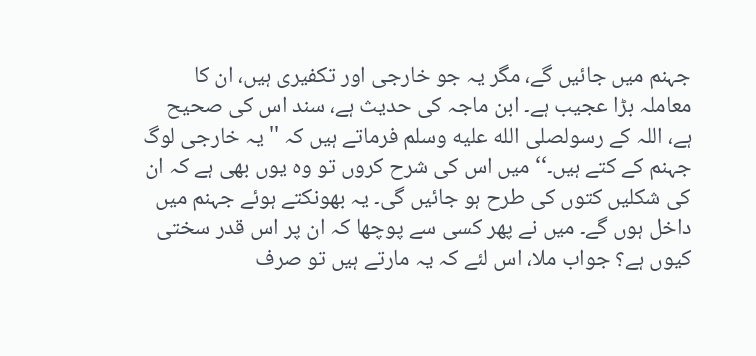جہنم میں جائیں گے، مگر یہ جو خارجی اور تکفیری ہیں، ان کا معاملہ بڑا عجیب ہے۔ ابن ماجہ کی حدیث ہے، سند اس کی صحیح ہے، اللہ کے رسولصلى الله عليه وسلم فرماتے ہیں کہ ''یہ خارجی لوگ جہنم کے کتے ہیں۔‘‘ میں اس کی شرح کروں تو وہ یوں بھی ہے کہ ان کی شکلیں کتوں کی طرح ہو جائیں گی۔ یہ بھونکتے ہوئے جہنم میں داخل ہوں گے۔ میں نے پھر کسی سے پوچھا کہ ان پر اس قدر سختی کیوں ہے؟ جواب ملا، اس لئے کہ یہ مارتے ہیں تو صرف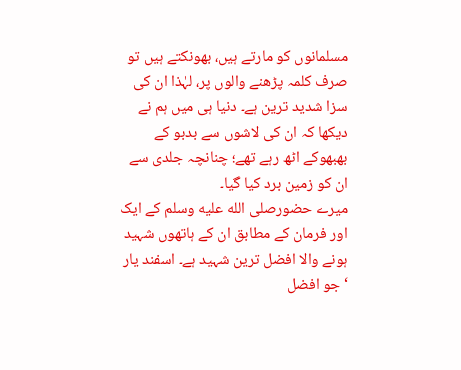مسلمانوں کو مارتے ہیں، بھونکتے ہیں تو صرف کلمہ پڑھنے والوں پر، لہٰذا ان کی سزا شدید ترین ہے۔ دنیا ہی میں ہم نے دیکھا کہ ان کی لاشوں سے بدبو کے بھبھوکے اٹھ رہے تھے؛ چنانچہ جلدی سے ان کو زمین برد کیا گیا۔
میرے حضورصلى الله عليه وسلم کے ایک اور فرمان کے مطابق ان کے ہاتھوں شہید ہونے والا افضل ترین شہید ہے۔ اسفند یار ‘جو افضل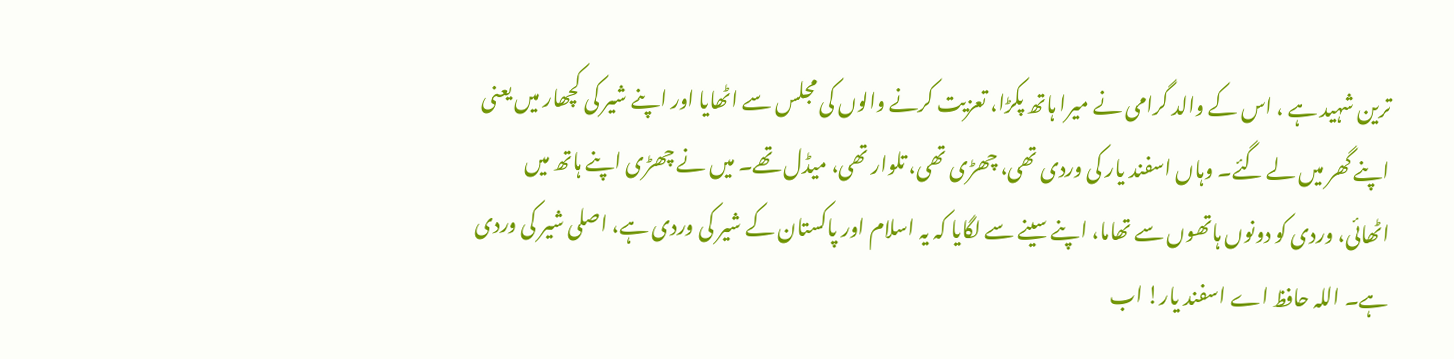ترین شہید ہے ، اس کے والد گرامی نے میرا ہاتھ پکڑا، تعزیت کرنے والوں کی مجلس سے اٹھایا اور اپنے شیر کی کچھار میں یعنی اپنے گھر میں لے گئے۔ وہاں اسفند یار کی وردی تھی، چھڑی تھی، تلوار تھی، میڈل تھے۔ میں نے چھڑی اپنے ہاتھ میں اٹھائی، وردی کو دونوں ہاتھوں سے تھاما، اپنے سینے سے لگایا کہ یہ اسلام اور پاکستان کے شیر کی وردی ہے، اصلی شیر کی وردی ہے۔ اللہ حافظ اے اسفند یار! اب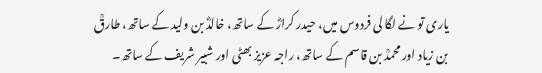یاری تو نے لگا لی فردوس میں، حیدر کرارؓ کے ساتھ، خالدؓ بن ولید کے ساتھ، طارقؒ بن زیاد اور محمدؒ بن قاسم کے ساتھ، راجہ عزیز بھٹی اور شبیر شریف کے ساتھ۔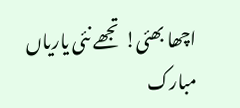اچھا بھئی! تجھے نئی یاریاں مبارک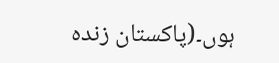ہوں۔(پاکستان زندہ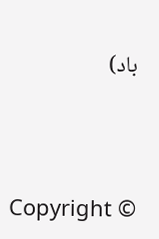باد)





Copyright ©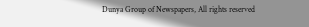Dunya Group of Newspapers, All rights reserved